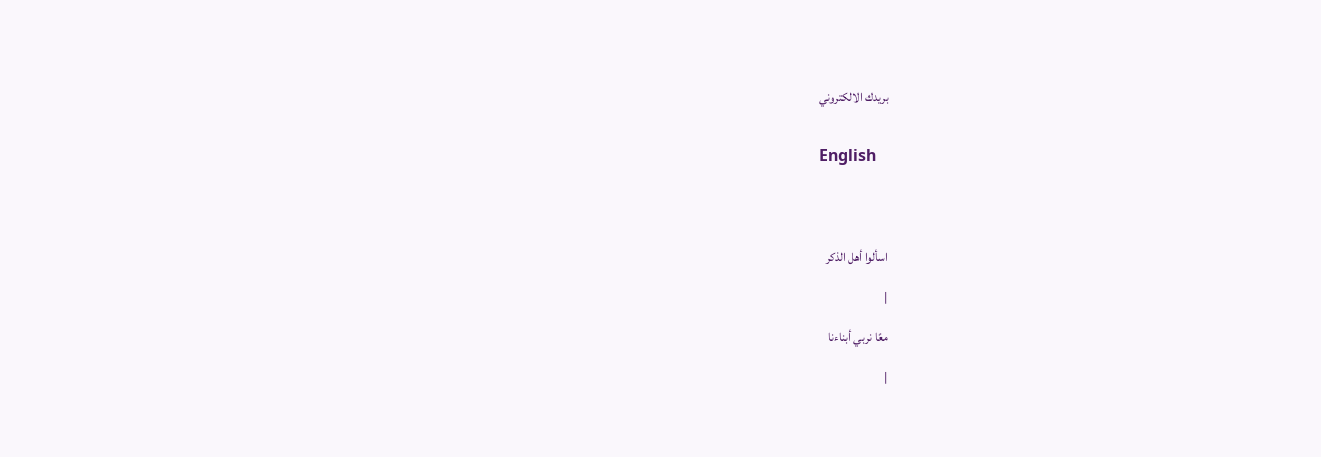بريدك الالكتروني


English




اسألوا أهل الذكر

|

معًا نربي أبناءنا

|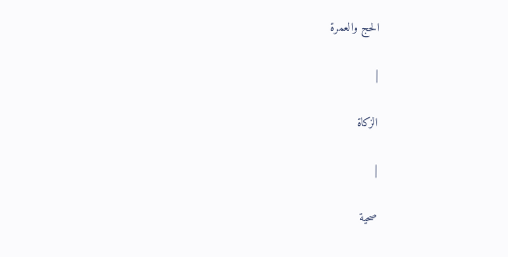الحج والعمرة

|

الزكاة

|

صحية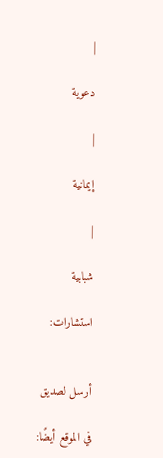|

دعوية

|

إيمانية

|

شبابية

استشارات:


أرسل لصديق

في الموقع أيضًا: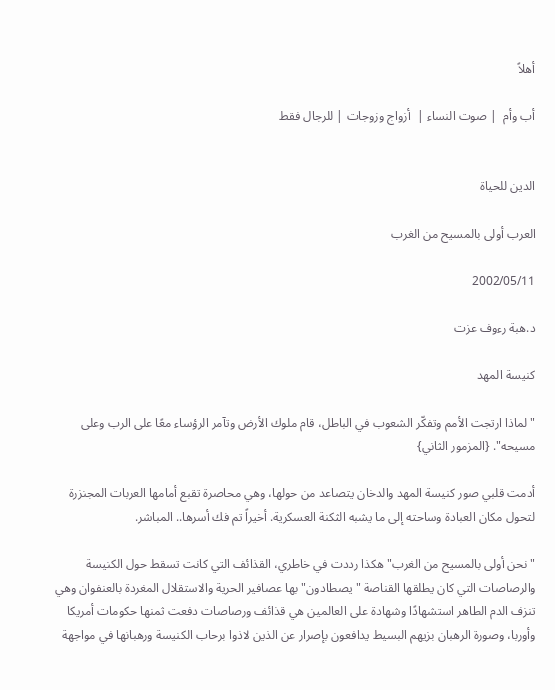أهلاً

أب وأم  | صوت النساء |  أزواج وزوجات | للرجال فقط


الدين للحياة

العرب أولى بالمسيح من الغرب

2002/05/11

د.هبة رءوف عزت

كنيسة المهد

"لماذا ارتجت الأمم وتفكّر الشعوب في الباطل، قام ملوك الأرض وتآمر الرؤساء معًا على الرب وعلى مسيحه". {المزمور الثاني}

أدمت قلبي صور كنيسة المهد والدخان يتصاعد من حولها، وهي محاصرة تقبع أمامها العربات المجنزرة لتحول مكان العبادة وساحته إلى ما يشبه الثكنة العسكرية. أخيراً تم فك أسرها.. المباشر.

"نحن أولى بالمسيح من الغرب" هكذا رددت في خاطري، القذائف التي كانت تسقط حول الكنيسة والرصاصات التي كان يطلقها القناصة "يصطادون" بها عصافير الحرية والاستقلال المغردة بالعنفوان وهي تنزف الدم الطاهر استشهادًا وشهادة على العالمين هي قذائف ورصاصات دفعت ثمنها حكومات أمريكا وأوربا، وصورة الرهبان بزيهم البسيط يدافعون بإصرار عن الذين لاذوا برحاب الكنيسة ورهبانها في مواجهة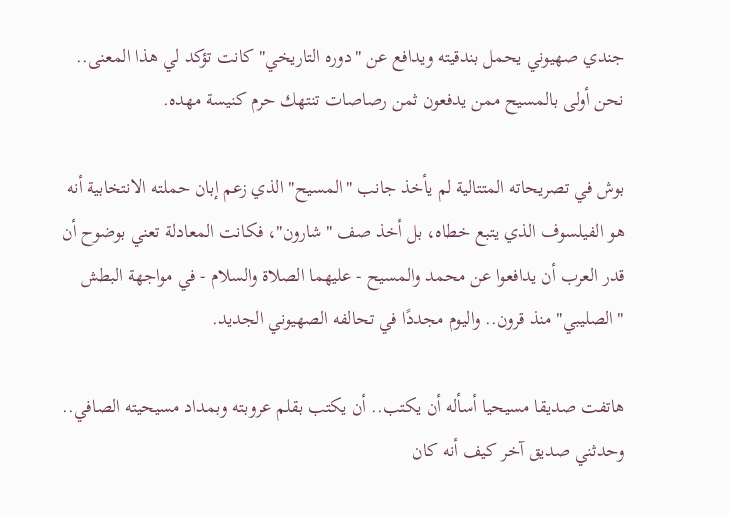جندي صهيوني يحمل بندقيته ويدافع عن "دوره التاريخي" كانت تؤكد لي هذا المعنى.. نحن أولى بالمسيح ممن يدفعون ثمن رصاصات تنتهك حرم كنيسة مهده.

بوش في تصريحاته المتتالية لم يأخذ جانب "المسيح" الذي زعم إبان حملته الانتخابية أنه هو الفيلسوف الذي يتبع خطاه، بل أخذ صف "شارون"، فكانت المعادلة تعني بوضوح أن قدر العرب أن يدافعوا عن محمد والمسيح - عليهما الصلاة والسلام - في مواجهة البطش "الصليبي" منذ قرون.. واليوم مجددًا في تحالفه الصهيوني الجديد.

هاتفت صديقا مسيحيا أسأله أن يكتب.. أن يكتب بقلم عروبته وبمداد مسيحيته الصافي.. وحدثني صديق آخر كيف أنه كان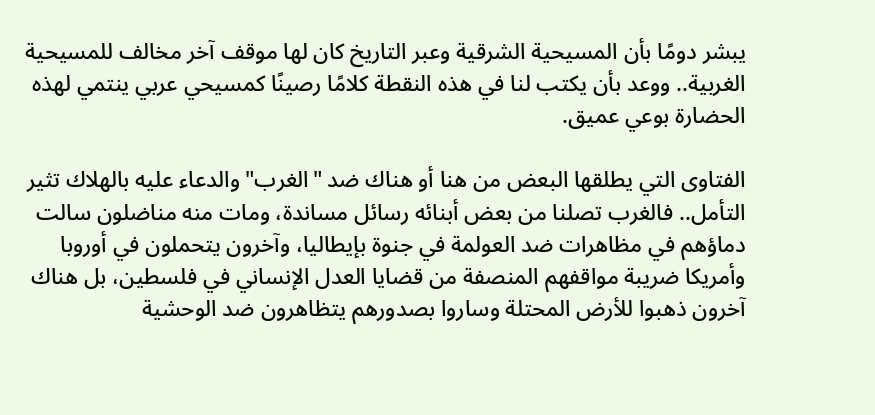يبشر دومًا بأن المسيحية الشرقية وعبر التاريخ كان لها موقف آخر مخالف للمسيحية الغربية.. ووعد بأن يكتب لنا في هذه النقطة كلامًا رصينًا كمسيحي عربي ينتمي لهذه الحضارة بوعي عميق.

الفتاوى التي يطلقها البعض من هنا أو هناك ضد "الغرب" والدعاء عليه بالهلاك تثير التأمل.. فالغرب تصلنا من بعض أبنائه رسائل مساندة، ومات منه مناضلون سالت دماؤهم في مظاهرات ضد العولمة في جنوة بإيطاليا، وآخرون يتحملون في أوروبا وأمريكا ضريبة مواقفهم المنصفة من قضايا العدل الإنساني في فلسطين، بل هناك آخرون ذهبوا للأرض المحتلة وساروا بصدورهم يتظاهرون ضد الوحشية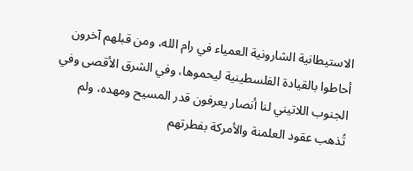الاستيطانية الشارونية العمياء في رام الله، ومن قبلهم آخرون أحاطوا بالقيادة الفلسطينية ليحموها، وفي الشرق الأقصى وفي الجنوب اللاتيني لنا أنصار يعرفون قدر المسيح ومهده، ولم تُذهب عقود العلمنة والأمركة بفطرتهم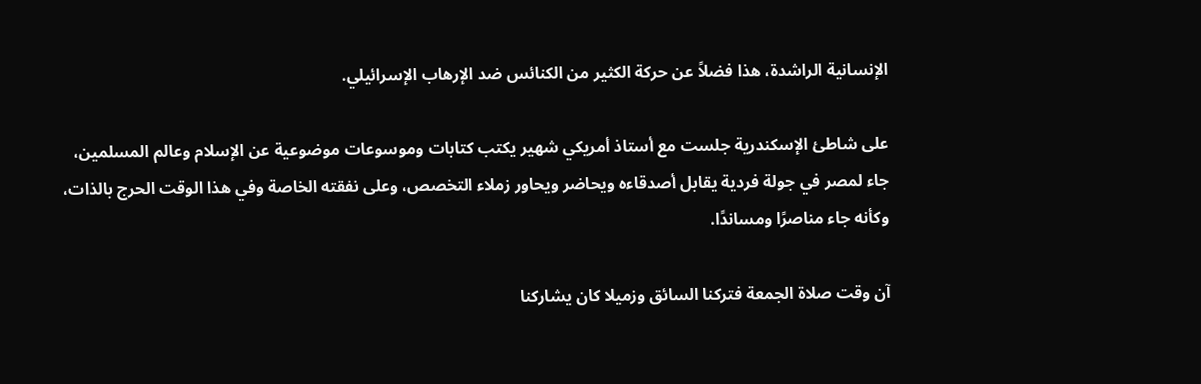الإنسانية الراشدة، هذا فضلاً عن حركة الكثير من الكنائس ضد الإرهاب الإسرائيلي.

على شاطئ الإسكندرية جلست مع أستاذ أمريكي شهير يكتب كتابات وموسوعات موضوعية عن الإسلام وعالم المسلمين، جاء لمصر في جولة فردية يقابل أصدقاءه ويحاضر ويحاور زملاء التخصص، وعلى نفقته الخاصة وفي هذا الوقت الحرج بالذات، وكأنه جاء مناصرًا ومساندًا.

آن وقت صلاة الجمعة فتركنا السائق وزميلا كان يشاركنا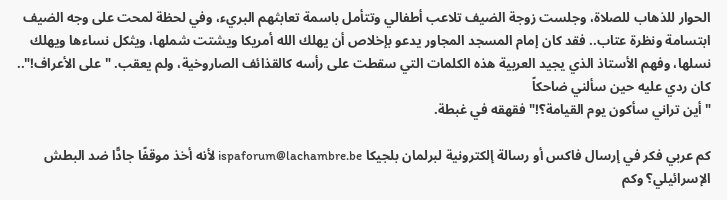الحوار للذهاب للصلاة، وجلست زوجة الضيف تلاعب أطفالي وتتأمل باسمة تعابثهم البريء، وفي لحظة لمحت على وجه الضيف ابتسامة ونظرة عتاب.. فقد كان إمام المسجد المجاور يدعو بإخلاص أن يهلك الله أمريكا ويشتت شملها، ويثكل نساءها ويهلك نسلها، وفهم الأستاذ الذي يجيد العربية هذه الكلمات التي سقطت على رأسه كالقذائف الصاروخية، ولم يعقب. "على الأعراف!".. كان ردي عليه حين سألني ضاحكاً
"أين تراني سأكون يوم القيامة؟!" فقهقه في غبطة.

كم عربي فكر في إرسال فاكس أو رسالة إلكترونية لبرلمان بلجيكا ispaforum@lachambre.be لأنه أخذ موقفًا جادًّا ضد البطش الإسرائيلي؟ وكم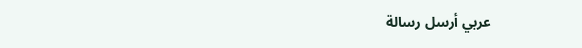عربي أرسل رسالة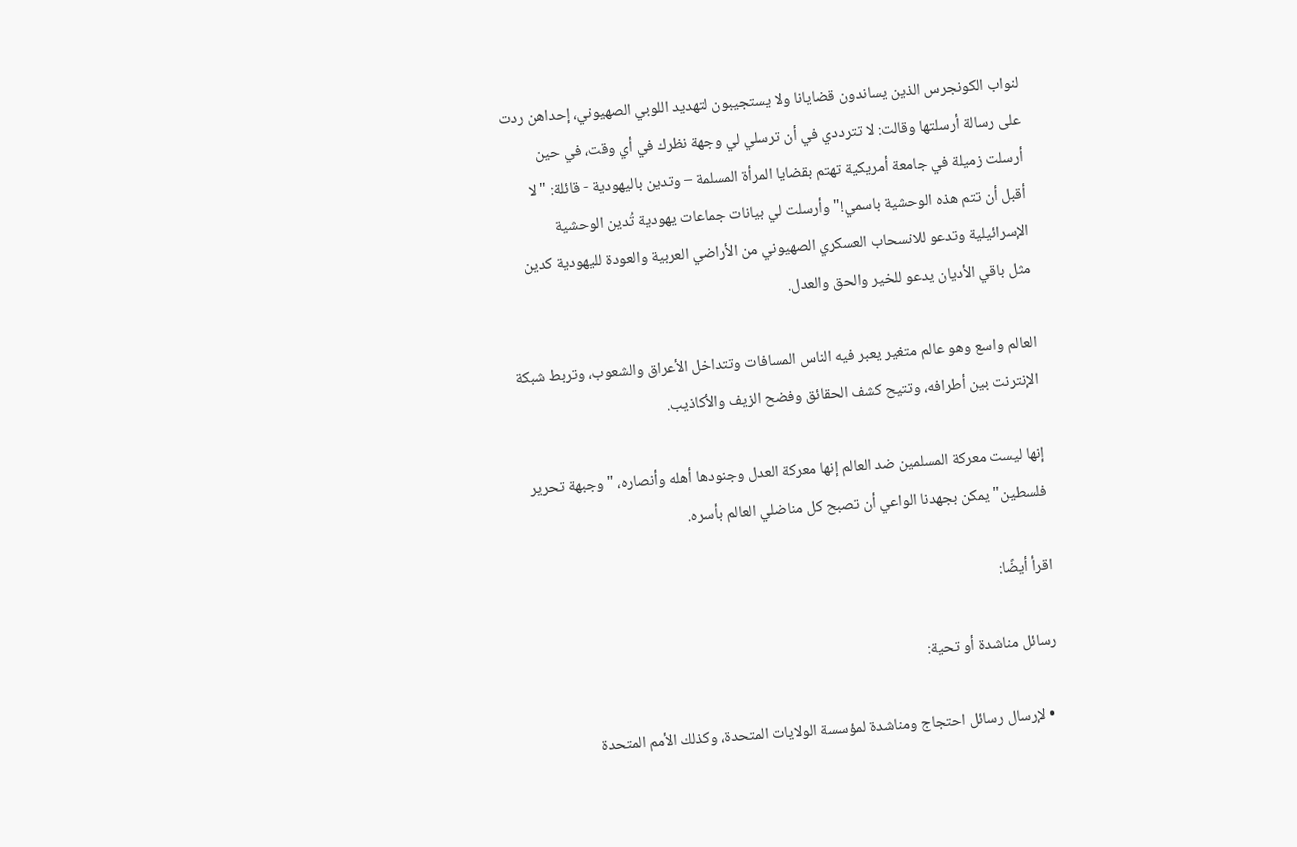لنواب الكونجرس الذين يساندون قضايانا ولا يستجيبون لتهديد اللوبي الصهيوني، إحداهن ردت على رسالة أرسلتها وقالت: لا تترددي في أن ترسلي لي وجهة نظرك في أي وقت، في حين أرسلت زميلة في جامعة أمريكية تهتم بقضايا المرأة المسلمة – وتدين باليهودية - قائلة: "لا أقبل أن تتم هذه الوحشية باسمي!" وأرسلت لي بيانات جماعات يهودية تُدين الوحشية الإسرائيلية وتدعو للانسحاب العسكري الصهيوني من الأراضي العربية والعودة لليهودية كدين مثل باقي الأديان يدعو للخير والحق والعدل.

العالم واسع وهو عالم متغير يعبر فيه الناس المسافات وتتداخل الأعراق والشعوب، وتربط شبكة الإنترنت بين أطرافه، وتتيح كشف الحقائق وفضح الزيف والأكاذيب.

إنها ليست معركة المسلمين ضد العالم إنها معركة العدل وجنودها أهله وأنصاره، "وجبهة تحرير فلسطين" يمكن بجهدنا الواعي أن تصبح كل مناضلي العالم بأسره.

اقرأ أيضًا:

رسائل مناشدة أو تحية:

  • لإرسال رسائل احتجاج ومناشدة لمؤسسة الولايات المتحدة، وكذلك الأمم المتحدة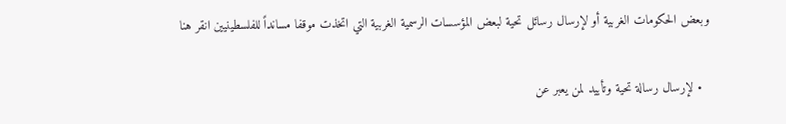وبعض الحكومات الغربية أو لإرسال رسائل تحية لبعض المؤسسات الرسمية الغربية التي اتخذت موقفا مسانداً للفلسطينيين انقر هنا

  • لإرسال رسالة تحية وتأييد لمن يعبر عن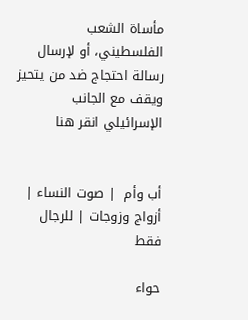مأساة الشعب الفلسطيني، أو لإرسال رسالة احتجاج ضد من يتحيز ويقف مع الجانب الإسرائيلي انقر هنا


أب وأم  | صوت النساء |  أزواج وزوجات | للرجال فقط

حواء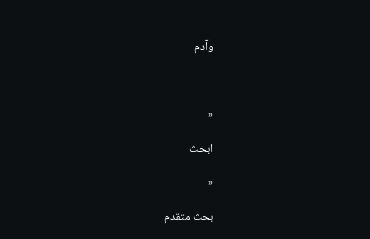وآدم



«

ابحث

«

بحث متقدم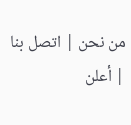من نحن | اتصل بنا | أعلن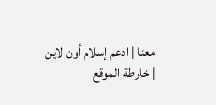معنا | ادعم إسلام أون لاين | خارطة الموقع